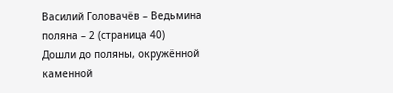Василий Головачёв – Ведьмина поляна – 2 (страница 40)
Дошли до поляны, окружённой каменной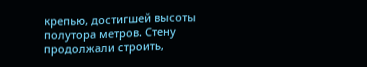крепью, достигшей высоты полутора метров. Стену продолжали строить,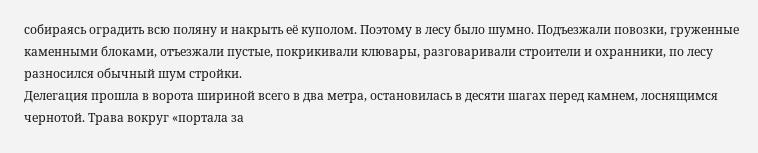собираясь оградить всю поляну и накрыть её куполом. Поэтому в лесу было шумно. Подъезжали повозки, груженные каменными блоками, отъезжали пустые, покрикивали клювары, разговаривали строители и охранники, по лесу разносился обычный шум стройки.
Делегация прошла в ворота шириной всего в два метра, остановилась в десяти шагах перед камнем, лоснящимся чернотой. Трава вокруг «портала за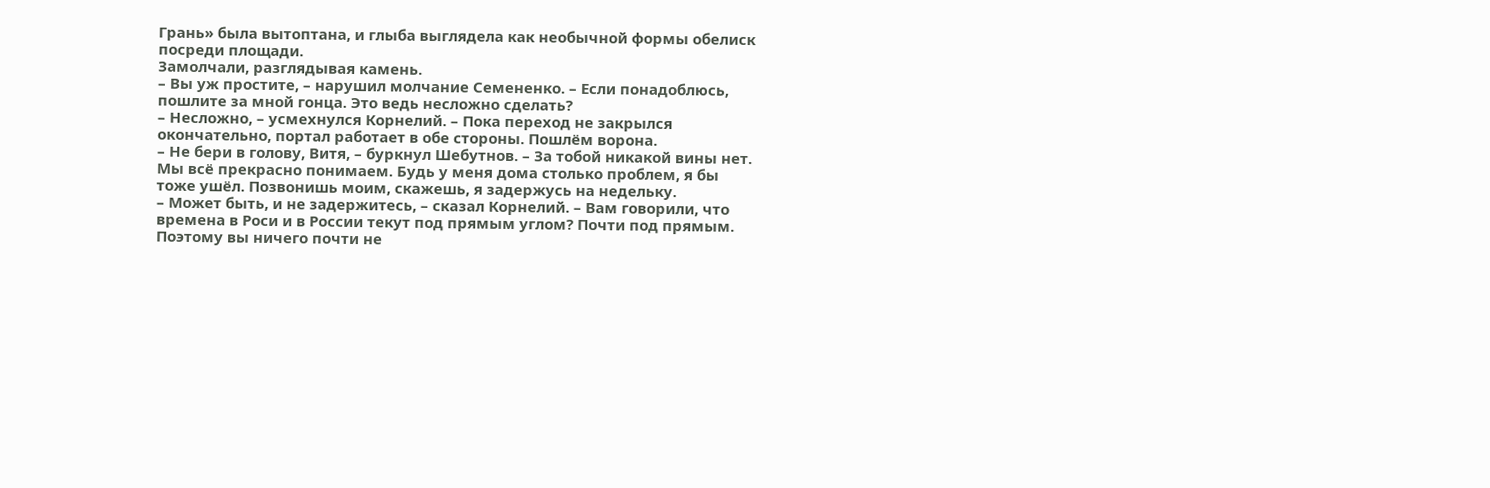Грань» была вытоптана, и глыба выглядела как необычной формы обелиск посреди площади.
Замолчали, разглядывая камень.
– Вы уж простите, – нарушил молчание Семененко. – Если понадоблюсь, пошлите за мной гонца. Это ведь несложно сделать?
– Несложно, – усмехнулся Корнелий. – Пока переход не закрылся окончательно, портал работает в обе стороны. Пошлём ворона.
– Не бери в голову, Витя, – буркнул Шебутнов. – За тобой никакой вины нет. Мы всё прекрасно понимаем. Будь у меня дома столько проблем, я бы тоже ушёл. Позвонишь моим, скажешь, я задержусь на недельку.
– Может быть, и не задержитесь, – сказал Корнелий. – Вам говорили, что времена в Роси и в России текут под прямым углом? Почти под прямым. Поэтому вы ничего почти не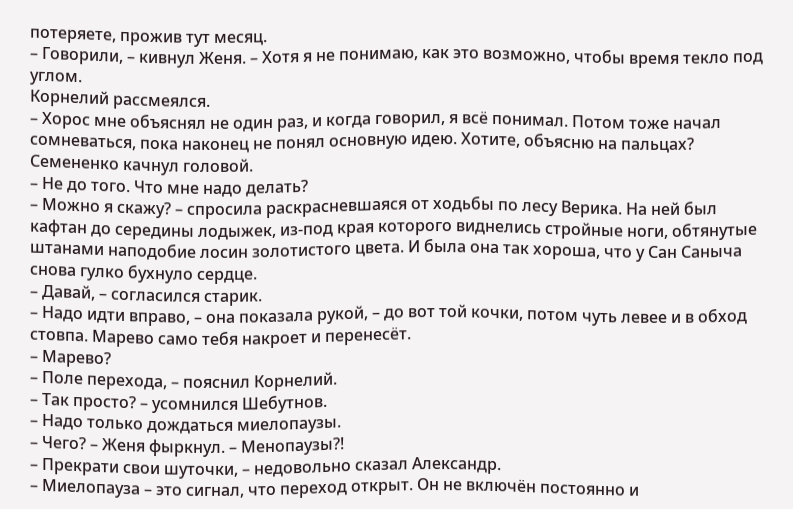потеряете, прожив тут месяц.
– Говорили, – кивнул Женя. – Хотя я не понимаю, как это возможно, чтобы время текло под углом.
Корнелий рассмеялся.
– Хорос мне объяснял не один раз, и когда говорил, я всё понимал. Потом тоже начал сомневаться, пока наконец не понял основную идею. Хотите, объясню на пальцах?
Семененко качнул головой.
– Не до того. Что мне надо делать?
– Можно я скажу? – спросила раскрасневшаяся от ходьбы по лесу Верика. На ней был кафтан до середины лодыжек, из-под края которого виднелись стройные ноги, обтянутые штанами наподобие лосин золотистого цвета. И была она так хороша, что у Сан Саныча снова гулко бухнуло сердце.
– Давай, – согласился старик.
– Надо идти вправо, – она показала рукой, – до вот той кочки, потом чуть левее и в обход стовпа. Марево само тебя накроет и перенесёт.
– Марево?
– Поле перехода, – пояснил Корнелий.
– Так просто? – усомнился Шебутнов.
– Надо только дождаться миелопаузы.
– Чего? – Женя фыркнул. – Менопаузы?!
– Прекрати свои шуточки, – недовольно сказал Александр.
– Миелопауза – это сигнал, что переход открыт. Он не включён постоянно и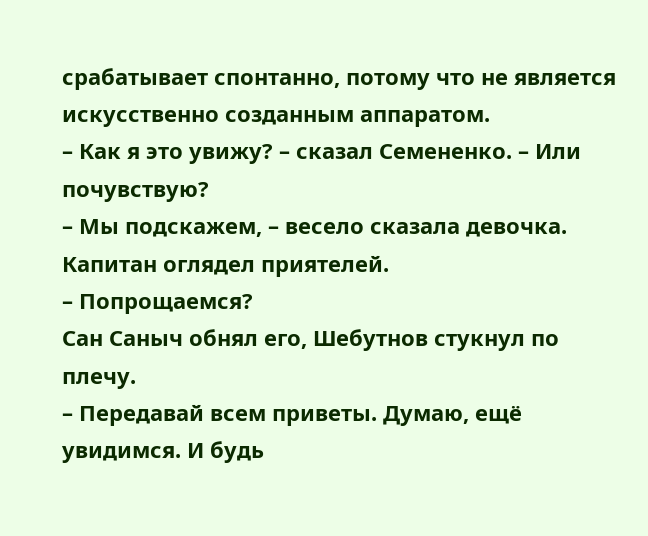срабатывает спонтанно, потому что не является искусственно созданным аппаратом.
– Как я это увижу? – сказал Семененко. – Или почувствую?
– Мы подскажем, – весело сказала девочка.
Капитан оглядел приятелей.
– Попрощаемся?
Сан Саныч обнял его, Шебутнов стукнул по плечу.
– Передавай всем приветы. Думаю, ещё увидимся. И будь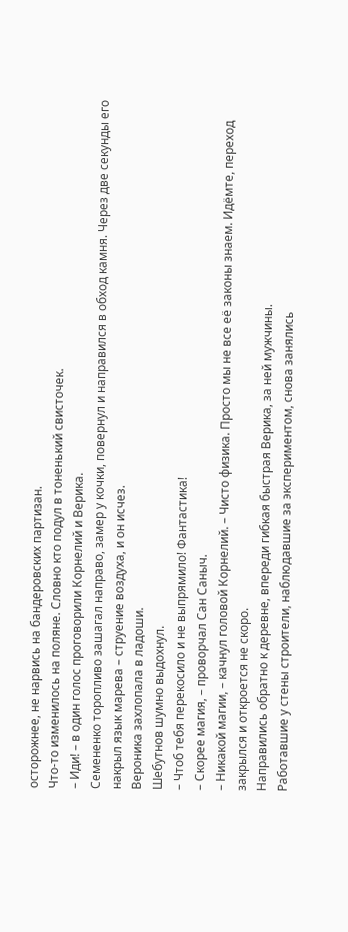осторожнее, не нарвись на бандеровских партизан.
Что-то изменилось на поляне. Словно кто подул в тоненький свисточек.
– Иди! – в один голос проговорили Корнелий и Верика.
Семененко торопливо зашагал направо, замер у кочки, повернул и направился в обход камня. Через две секунды его накрыл язык марева – струение воздуха, и он исчез.
Вероника захлопала в ладоши.
Шебутнов шумно выдохнул.
– Чтоб тебя перекосило и не выпрямило! Фантастика!
– Скорее магия, – проворчал Сан Саныч.
– Никакой магии, – качнул головой Корнелий. – Чисто физика. Просто мы не все её законы знаем. Идёмте, переход закрылся и откроется не скоро.
Направились обратно к деревне, впереди гибкая быстрая Верика, за ней мужчины.
Работавшие у стены строители, наблюдавшие за экспериментом, снова занялись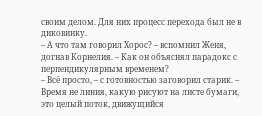своим делом. Для них процесс перехода был не в диковинку.
– А что там говорил Хорос? – вспомнил Женя, догнав Корнелия. – Как он объяснял парадокс с перпендикулярным временем?
– Всё просто, – с готовностью заговорил старик. – Время не линия, какую рисуют на листе бумаги, это целый поток, движущийся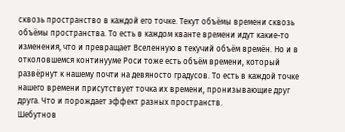сквозь пространство в каждой его точке. Текут объёмы времени сквозь объёмы пространства. То есть в каждом кванте времени идут какие-то изменения, что и превращает Вселенную в текучий объём времён. Но и в отколовшемся континууме Роси тоже есть объём времени, который развёрнут к нашему почти на девяносто градусов. То есть в каждой точке нашего времени присутствует точка их времени, пронизывающие друг друга. Что и порождает эффект разных пространств.
Шебутнов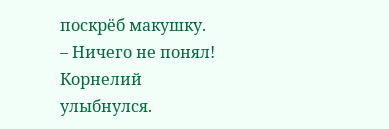поскрёб макушку.
– Ничего не понял!
Корнелий улыбнулся.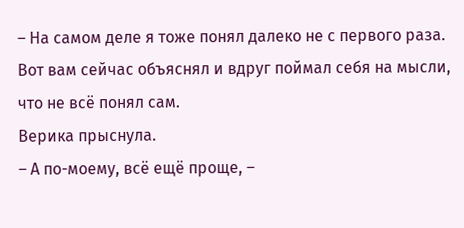– На самом деле я тоже понял далеко не с первого раза. Вот вам сейчас объяснял и вдруг поймал себя на мысли, что не всё понял сам.
Верика прыснула.
– А по-моему, всё ещё проще, –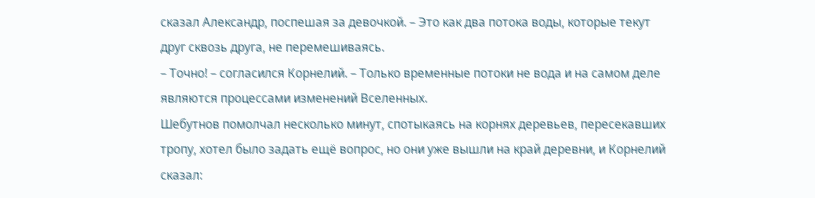сказал Александр, поспешая за девочкой. – Это как два потока воды, которые текут друг сквозь друга, не перемешиваясь.
– Точно! – согласился Корнелий. – Только временные потоки не вода и на самом деле являются процессами изменений Вселенных.
Шебутнов помолчал несколько минут, спотыкаясь на корнях деревьев, пересекавших тропу, хотел было задать ещё вопрос, но они уже вышли на край деревни, и Корнелий сказал: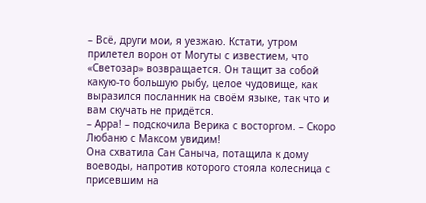– Всё, други мои, я уезжаю. Кстати, утром прилетел ворон от Могуты с известием, что «Светозар» возвращается. Он тащит за собой какую-то большую рыбу, целое чудовище, как выразился посланник на своём языке, так что и вам скучать не придётся.
– Арра! – подскочила Верика с восторгом. – Скоро Любаню с Максом увидим!
Она схватила Сан Саныча, потащила к дому воеводы, напротив которого стояла колесница с присевшим на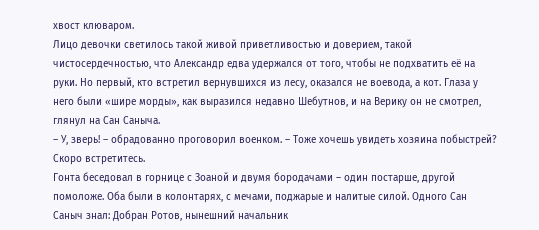хвост клюваром.
Лицо девочки светилось такой живой приветливостью и доверием, такой чистосердечностью, что Александр едва удержался от того, чтобы не подхватить её на руки. Но первый, кто встретил вернувшихся из лесу, оказался не воевода, а кот. Глаза у него были «шире морды», как выразился недавно Шебутнов, и на Верику он не смотрел, глянул на Сан Саныча.
– У, зверь! – обрадованно проговорил военком. – Тоже хочешь увидеть хозяина побыстрей? Скоро встретитесь.
Гонта беседовал в горнице с Зоаной и двумя бородачами – один постарше, другой помоложе. Оба были в колонтарях, с мечами, поджарые и налитые силой. Одного Сан Саныч знал: Добран Ротов, нынешний начальник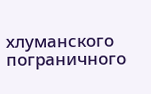хлуманского пограничного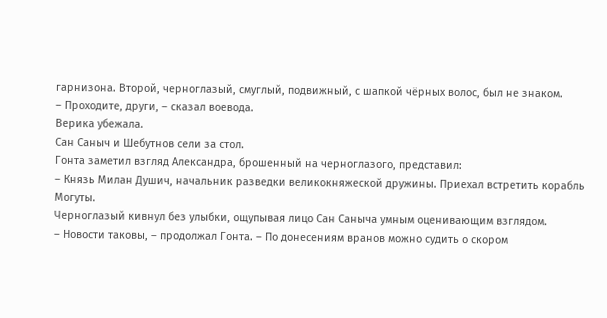гарнизона. Второй, черноглазый, смуглый, подвижный, с шапкой чёрных волос, был не знаком.
– Проходите, други, – сказал воевода.
Верика убежала.
Сан Саныч и Шебутнов сели за стол.
Гонта заметил взгляд Александра, брошенный на черноглазого, представил:
– Князь Милан Душич, начальник разведки великокняжеской дружины. Приехал встретить корабль Могуты.
Черноглазый кивнул без улыбки, ощупывая лицо Сан Саныча умным оценивающим взглядом.
– Новости таковы, – продолжал Гонта. – По донесениям вранов можно судить о скором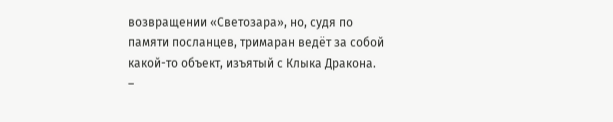возвращении «Светозара», но, судя по памяти посланцев, тримаран ведёт за собой какой-то объект, изъятый с Клыка Дракона.
–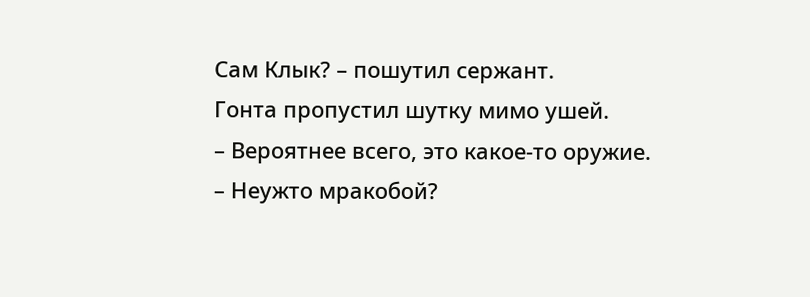Сам Клык? – пошутил сержант.
Гонта пропустил шутку мимо ушей.
– Вероятнее всего, это какое-то оружие.
– Неужто мракобой?